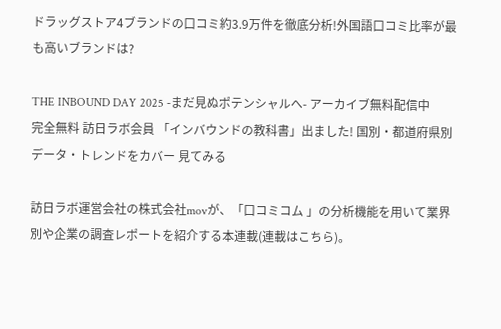ドラッグストア4ブランドの口コミ約3.9万件を徹底分析!外国語口コミ比率が最も高いブランドは?

THE INBOUND DAY 2025 -まだ見ぬポテンシャルへ- アーカイブ無料配信中
完全無料 訪日ラボ会員 「インバウンドの教科書」出ました! 国別・都道府県別データ・トレンドをカバー 見てみる

訪日ラボ運営会社の株式会社movが、「口コミコム 」の分析機能を用いて業界別や企業の調査レポートを紹介する本連載(連載はこちら)。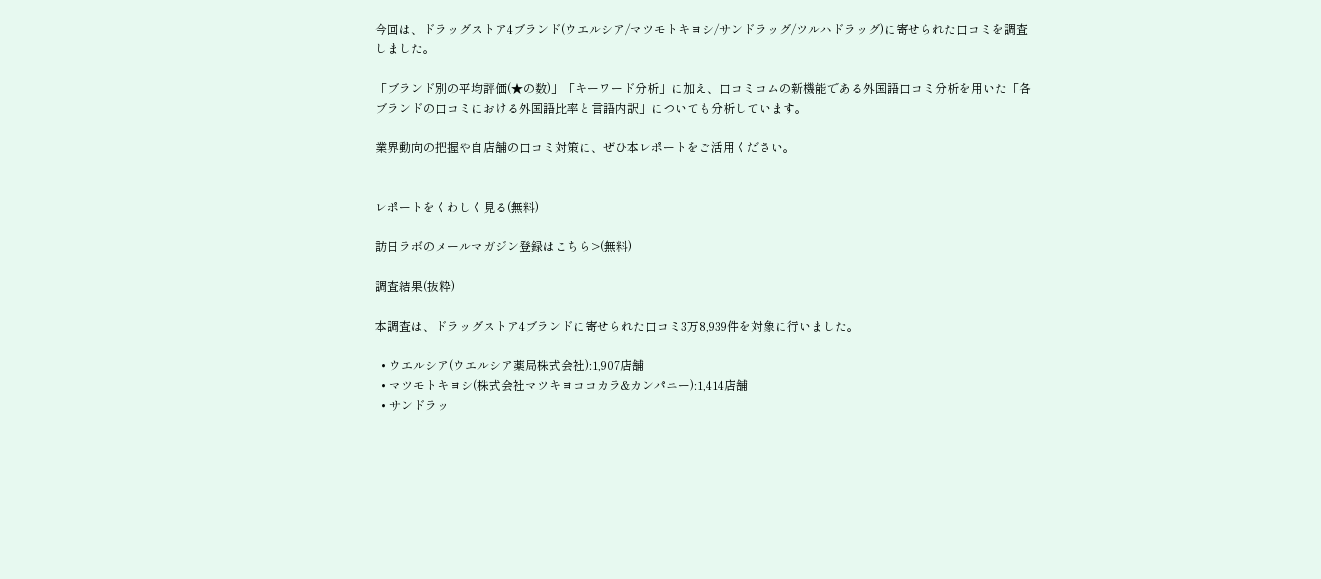今回は、ドラッグストア4ブランド(ウエルシア/マツモトキヨシ/サンドラッグ/ツルハドラッグ)に寄せられた口コミを調査しました。

「ブランド別の平均評価(★の数)」「キーワード分析」に加え、口コミコムの新機能である外国語口コミ分析を用いた「各ブランドの口コミにおける外国語比率と言語内訳」についても分析しています。

業界動向の把握や自店舗の口コミ対策に、ぜひ本レポートをご活用ください。


レポートをくわしく見る(無料)

訪日ラボのメールマガジン登録はこちら>(無料)

調査結果(抜粋)

本調査は、ドラッグストア4ブランドに寄せられた口コミ3万8,939件を対象に行いました。

  • ウエルシア(ウエルシア薬局株式会社):1,907店舗
  • マツモトキヨシ(株式会社マツキヨココカラ&カンパニー):1,414店舗
  • サンドラッ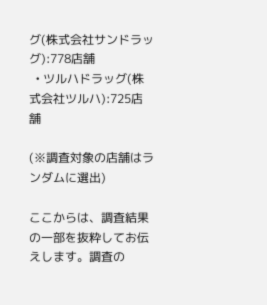グ(株式会社サンドラッグ):778店舗
  • ツルハドラッグ(株式会社ツルハ):725店舗

(※調査対象の店舗はランダムに選出)

ここからは、調査結果の一部を抜粋してお伝えします。調査の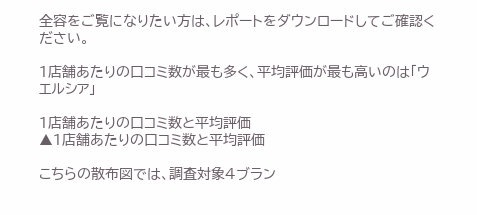全容をご覧になりたい方は、レポートをダウンロードしてご確認ください。

1店舗あたりの口コミ数が最も多く、平均評価が最も高いのは「ウエルシア」

1店舗あたりの口コミ数と平均評価
▲1店舗あたりの口コミ数と平均評価

こちらの散布図では、調査対象4ブラン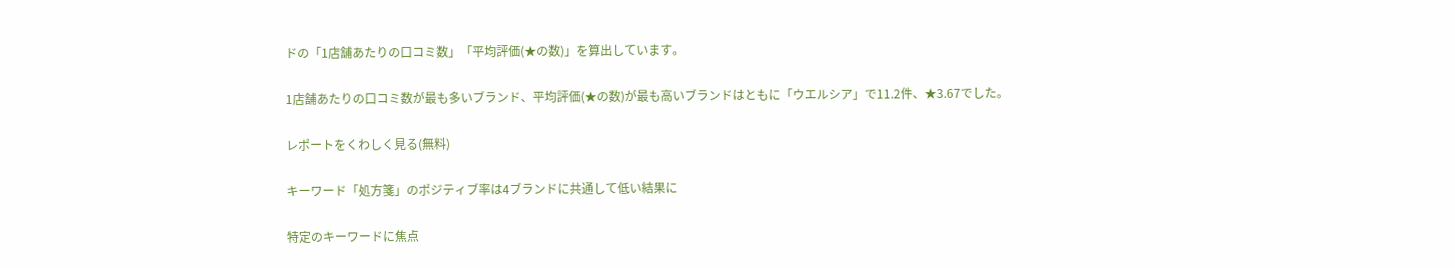ドの「1店舗あたりの口コミ数」「平均評価(★の数)」を算出しています。

1店舗あたりの口コミ数が最も多いブランド、平均評価(★の数)が最も高いブランドはともに「ウエルシア」で11.2件、★3.67でした。

レポートをくわしく見る(無料)

キーワード「処方箋」のポジティブ率は4ブランドに共通して低い結果に

特定のキーワードに焦点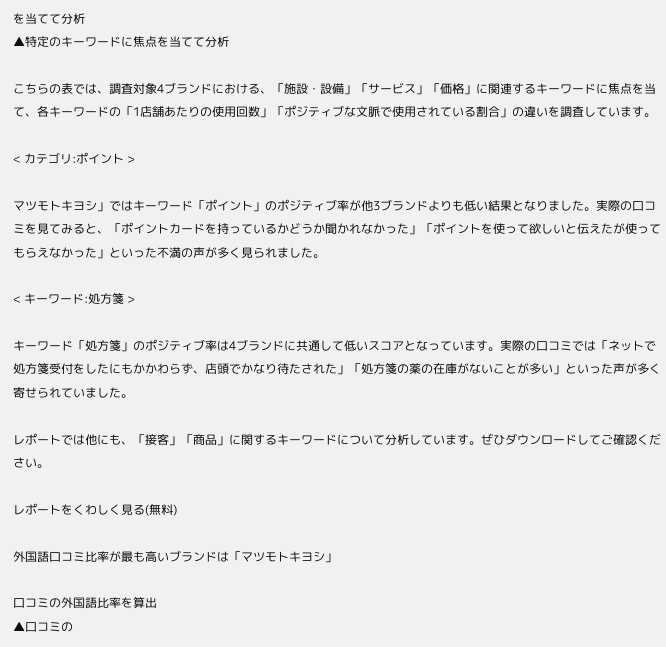を当てて分析
▲特定のキーワードに焦点を当てて分析

こちらの表では、調査対象4ブランドにおける、「施設・設備」「サービス」「価格」に関連するキーワードに焦点を当て、各キーワードの「1店舗あたりの使用回数」「ポジティブな文脈で使用されている割合」の違いを調査しています。

< カテゴリ:ポイント >

マツモトキヨシ」ではキーワード「ポイント」のポジティブ率が他3ブランドよりも低い結果となりました。実際の口コミを見てみると、「ポイントカードを持っているかどうか聞かれなかった」「ポイントを使って欲しいと伝えたが使ってもらえなかった」といった不満の声が多く見られました。

< キーワード:処方箋 >

キーワード「処方箋」のポジティブ率は4ブランドに共通して低いスコアとなっています。実際の口コミでは「ネットで処方箋受付をしたにもかかわらず、店頭でかなり待たされた」「処方箋の薬の在庫がないことが多い」といった声が多く寄せられていました。

レポートでは他にも、「接客」「商品」に関するキーワードについて分析しています。ぜひダウンロードしてご確認ください。

レポートをくわしく見る(無料)

外国語口コミ比率が最も高いブランドは「マツモトキヨシ」

口コミの外国語比率を算出
▲口コミの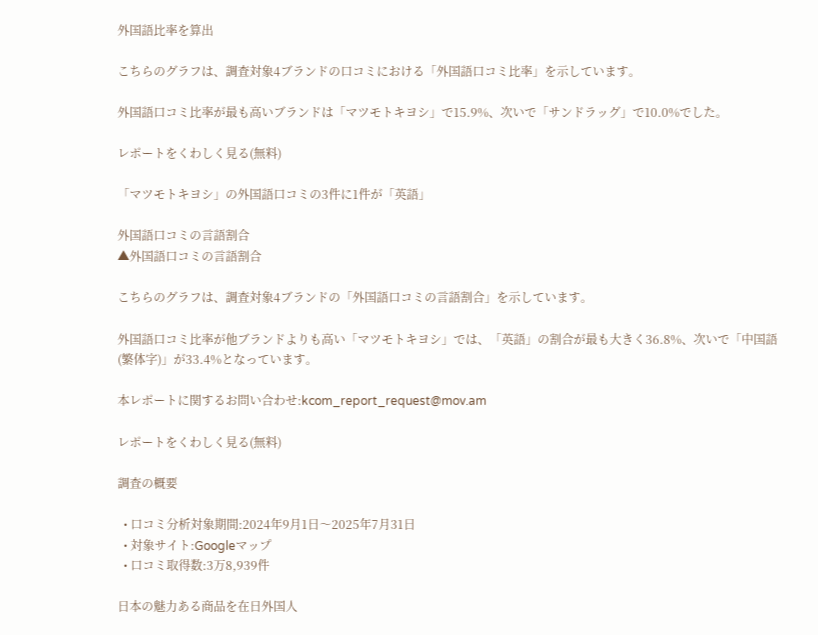外国語比率を算出

こちらのグラフは、調査対象4ブランドの口コミにおける「外国語口コミ比率」を示しています。

外国語口コミ比率が最も高いブランドは「マツモトキヨシ」で15.9%、次いで「サンドラッグ」で10.0%でした。

レポートをくわしく見る(無料)

「マツモトキヨシ」の外国語口コミの3件に1件が「英語」

外国語口コミの言語割合
▲外国語口コミの言語割合

こちらのグラフは、調査対象4ブランドの「外国語口コミの言語割合」を示しています。

外国語口コミ比率が他ブランドよりも高い「マツモトキヨシ」では、「英語」の割合が最も大きく36.8%、次いで「中国語(繁体字)」が33.4%となっています。

本レポートに関するお問い合わせ:kcom_report_request@mov.am

レポートをくわしく見る(無料)

調査の概要

  • 口コミ分析対象期間:2024年9月1日〜2025年7月31日
  • 対象サイト:Googleマップ
  • 口コミ取得数:3万8,939件

日本の魅力ある商品を在日外国人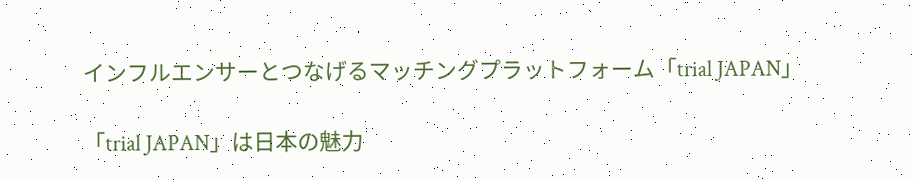インフルエンサーとつなげるマッチングプラットフォーム「trial JAPAN」

「trial JAPAN」は日本の魅力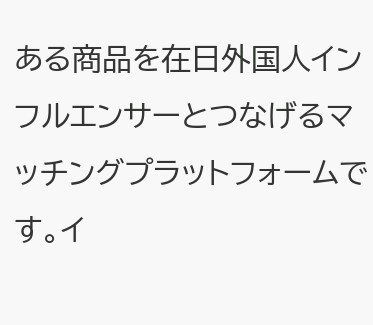ある商品を在日外国人インフルエンサーとつなげるマッチングプラットフォームです。イ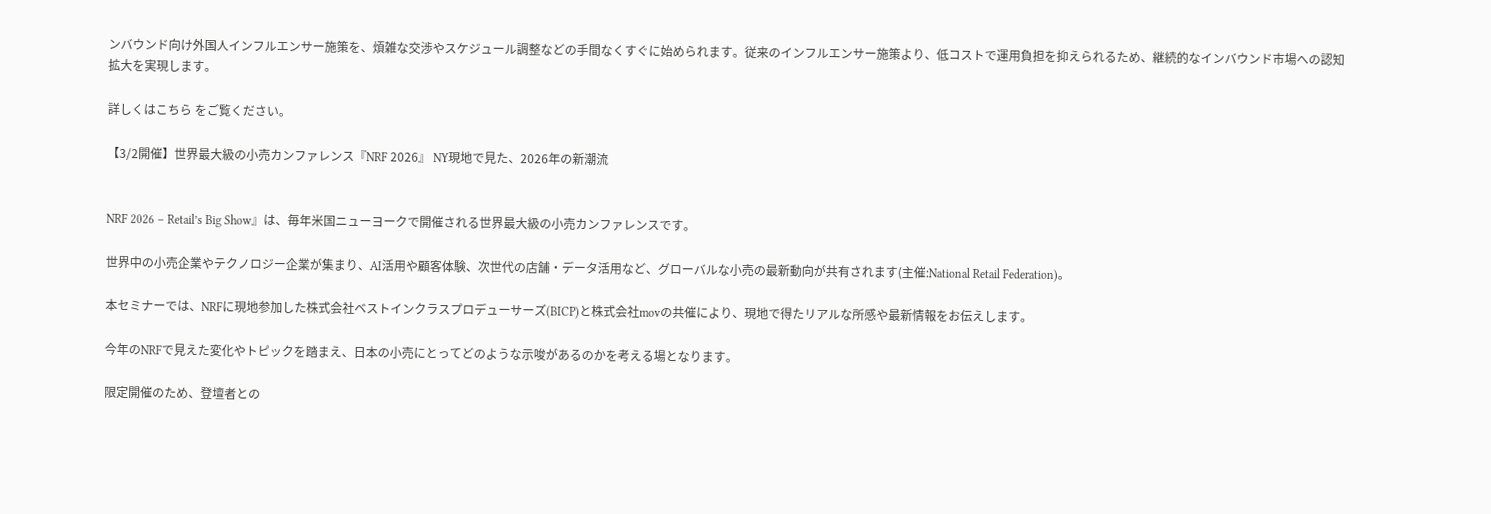ンバウンド向け外国人インフルエンサー施策を、煩雑な交渉やスケジュール調整などの手間なくすぐに始められます。従来のインフルエンサー施策より、低コストで運用負担を抑えられるため、継続的なインバウンド市場への認知拡大を実現します。

詳しくはこちら をご覧ください。

【3/2開催】世界最大級の小売カンファレンス『NRF 2026』 NY現地で見た、2026年の新潮流


NRF 2026 – Retail’s Big Show』は、毎年米国ニューヨークで開催される世界最大級の小売カンファレンスです。

世界中の小売企業やテクノロジー企業が集まり、AI活用や顧客体験、次世代の店舗・データ活用など、グローバルな小売の最新動向が共有されます(主催:National Retail Federation)。

本セミナーでは、NRFに現地参加した株式会社ベストインクラスプロデューサーズ(BICP)と株式会社movの共催により、現地で得たリアルな所感や最新情報をお伝えします。

今年のNRFで見えた変化やトピックを踏まえ、日本の小売にとってどのような示唆があるのかを考える場となります。

限定開催のため、登壇者との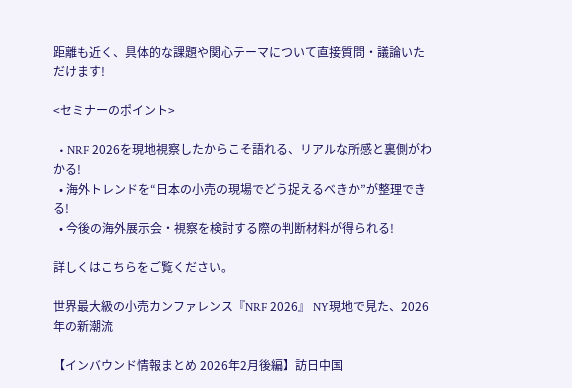距離も近く、具体的な課題や関心テーマについて直接質問・議論いただけます!

<セミナーのポイント>

  • NRF 2026を現地視察したからこそ語れる、リアルな所感と裏側がわかる!
  • 海外トレンドを“日本の小売の現場でどう捉えるべきか”が整理できる!
  • 今後の海外展示会・視察を検討する際の判断材料が得られる!

詳しくはこちらをご覧ください。

世界最大級の小売カンファレンス『NRF 2026』 NY現地で見た、2026年の新潮流

【インバウンド情報まとめ 2026年2月後編】訪日中国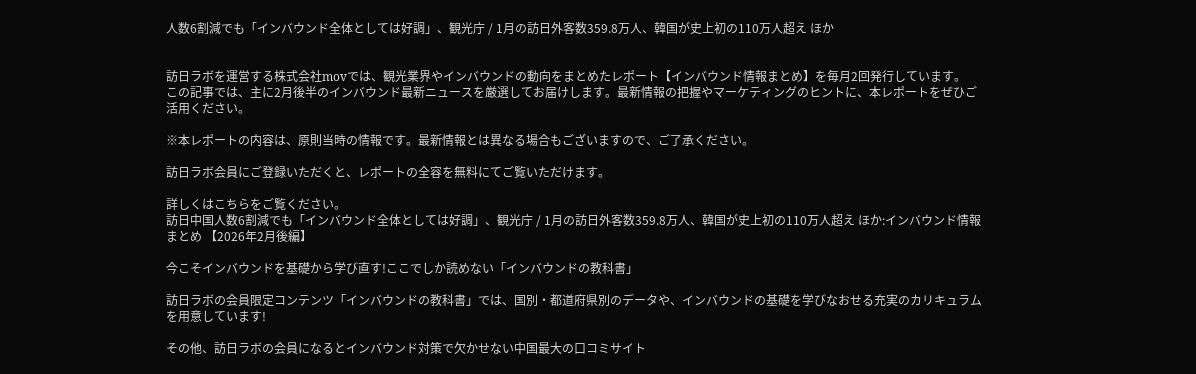人数6割減でも「インバウンド全体としては好調」、観光庁 / 1月の訪日外客数359.8万人、韓国が史上初の110万人超え ほか


訪日ラボを運営する株式会社movでは、観光業界やインバウンドの動向をまとめたレポート【インバウンド情報まとめ】を毎月2回発行しています。
この記事では、主に2月後半のインバウンド最新ニュースを厳選してお届けします。最新情報の把握やマーケティングのヒントに、本レポートをぜひご活用ください。

※本レポートの内容は、原則当時の情報です。最新情報とは異なる場合もございますので、ご了承ください。

訪日ラボ会員にご登録いただくと、レポートの全容を無料にてご覧いただけます。

詳しくはこちらをご覧ください。
訪日中国人数6割減でも「インバウンド全体としては好調」、観光庁 / 1月の訪日外客数359.8万人、韓国が史上初の110万人超え ほか:インバウンド情報まとめ 【2026年2月後編】

今こそインバウンドを基礎から学び直す!ここでしか読めない「インバウンドの教科書」

訪日ラボの会員限定コンテンツ「インバウンドの教科書」では、国別・都道府県別のデータや、インバウンドの基礎を学びなおせる充実のカリキュラムを用意しています!

その他、訪日ラボの会員になるとインバウンド対策で欠かせない中国最大の口コミサイト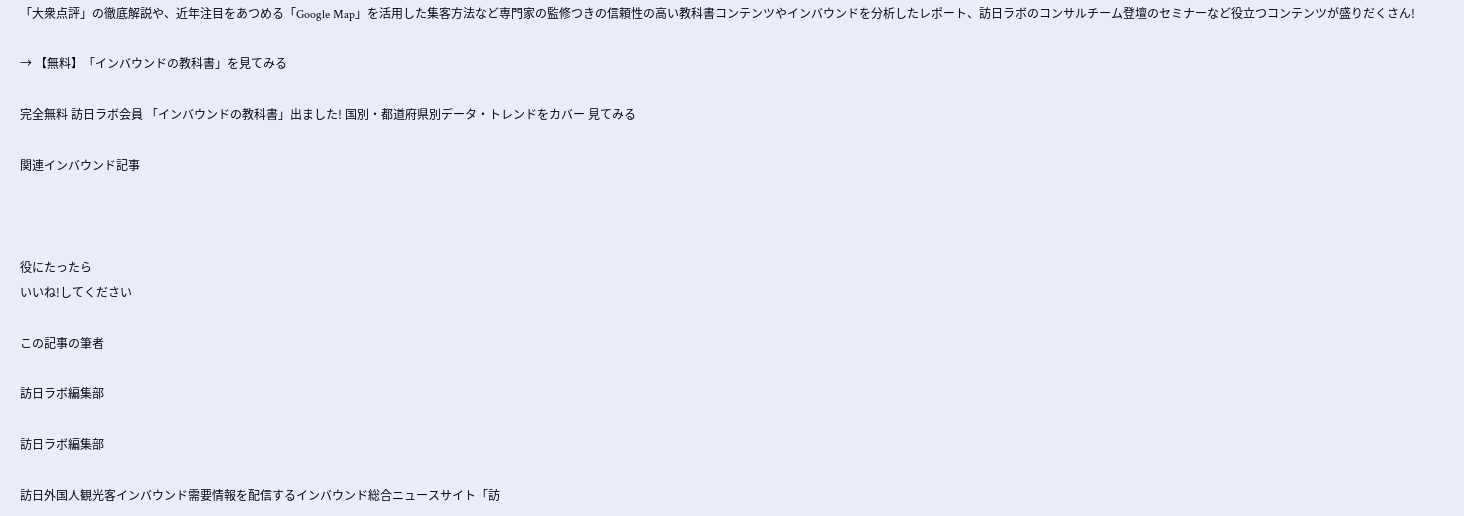「大衆点評」の徹底解説や、近年注目をあつめる「Google Map」を活用した集客方法など専門家の監修つきの信頼性の高い教科書コンテンツやインバウンドを分析したレポート、訪日ラボのコンサルチーム登壇のセミナーなど役立つコンテンツが盛りだくさん!

→ 【無料】「インバウンドの教科書」を見てみる

完全無料 訪日ラボ会員 「インバウンドの教科書」出ました! 国別・都道府県別データ・トレンドをカバー 見てみる

関連インバウンド記事



役にたったら
いいね!してください

この記事の筆者

訪日ラボ編集部

訪日ラボ編集部

訪日外国人観光客インバウンド需要情報を配信するインバウンド総合ニュースサイト「訪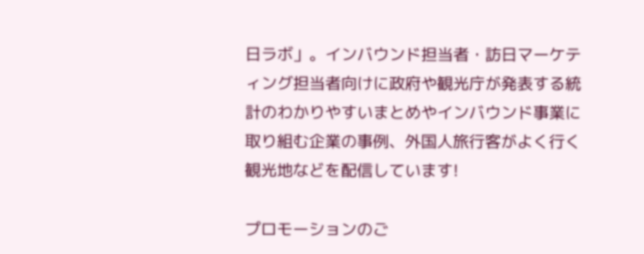日ラボ」。インバウンド担当者・訪日マーケティング担当者向けに政府や観光庁が発表する統計のわかりやすいまとめやインバウンド事業に取り組む企業の事例、外国人旅行客がよく行く観光地などを配信しています!

プロモーションのご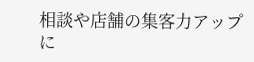相談や店舗の集客力アップに